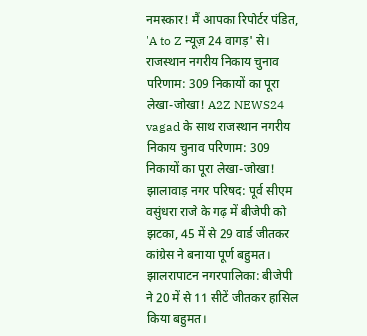नमस्कार! मैं आपका रिपोर्टर पंडित, 'A to Z न्यूज़ 24 वागड़' से। राजस्थान नगरीय निकाय चुनाव परिणाम: 309 निकायों का पूरा लेखा-जोखा! A2Z NEWS24 vagad के साथ राजस्थान नगरीय निकाय चुनाव परिणाम: 309 निकायों का पूरा लेखा-जोखा! झालावाड़ नगर परिषद: पूर्व सीएम वसुंधरा राजे के गढ़ में बीजेपी को झटका, 45 में से 29 वार्ड जीतकर कांग्रेस ने बनाया पूर्ण बहुमत। झालरापाटन नगरपालिका: बीजेपी ने 20 में से 11 सीटें जीतकर हासिल किया बहुमत।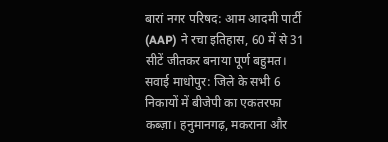बारां नगर परिषद: आम आदमी पार्टी (AAP) ने रचा इतिहास, 60 में से 31 सीटें जीतकर बनाया पूर्ण बहुमत। सवाई माधोपुर: जिले के सभी 6 निकायों में बीजेपी का एकतरफा कब्ज़ा। हनुमानगढ़, मकराना और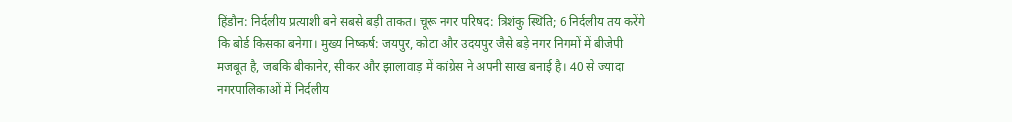हिंडौन: निर्दलीय प्रत्याशी बने सबसे बड़ी ताकत। चूरू नगर परिषद: त्रिशंकु स्थिति; 6 निर्दलीय तय करेंगे कि बोर्ड किसका बनेगा। मुख्य निष्कर्ष: जयपुर, कोटा और उदयपुर जैसे बड़े नगर निगमों में बीजेपी मजबूत है, जबकि बीकानेर, सीकर और झालावाड़ में कांग्रेस ने अपनी साख बनाई है। 40 से ज्यादा नगरपालिकाओं में निर्दलीय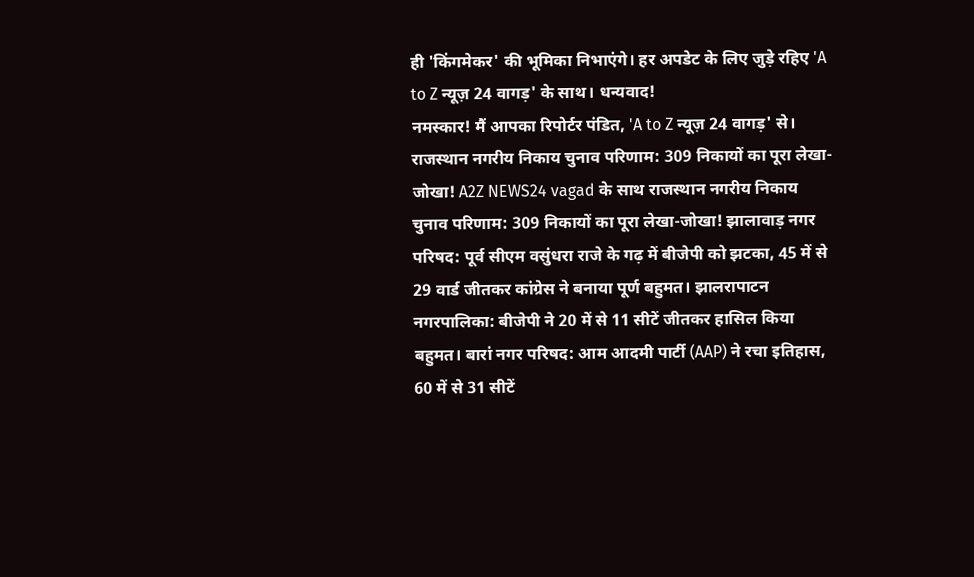ही 'किंगमेकर' की भूमिका निभाएंगे। हर अपडेट के लिए जुड़े रहिए 'A to Z न्यूज़ 24 वागड़' के साथ। धन्यवाद!
नमस्कार! मैं आपका रिपोर्टर पंडित, 'A to Z न्यूज़ 24 वागड़' से। राजस्थान नगरीय निकाय चुनाव परिणाम: 309 निकायों का पूरा लेखा-जोखा! A2Z NEWS24 vagad के साथ राजस्थान नगरीय निकाय चुनाव परिणाम: 309 निकायों का पूरा लेखा-जोखा! झालावाड़ नगर परिषद: पूर्व सीएम वसुंधरा राजे के गढ़ में बीजेपी को झटका, 45 में से 29 वार्ड जीतकर कांग्रेस ने बनाया पूर्ण बहुमत। झालरापाटन नगरपालिका: बीजेपी ने 20 में से 11 सीटें जीतकर हासिल किया बहुमत। बारां नगर परिषद: आम आदमी पार्टी (AAP) ने रचा इतिहास, 60 में से 31 सीटें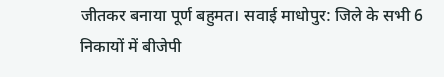जीतकर बनाया पूर्ण बहुमत। सवाई माधोपुर: जिले के सभी 6 निकायों में बीजेपी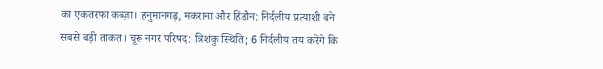का एकतरफा कब्ज़ा। हनुमानगढ़, मकराना और हिंडौन: निर्दलीय प्रत्याशी बने सबसे बड़ी ताकत। चूरू नगर परिषद: त्रिशंकु स्थिति; 6 निर्दलीय तय करेंगे कि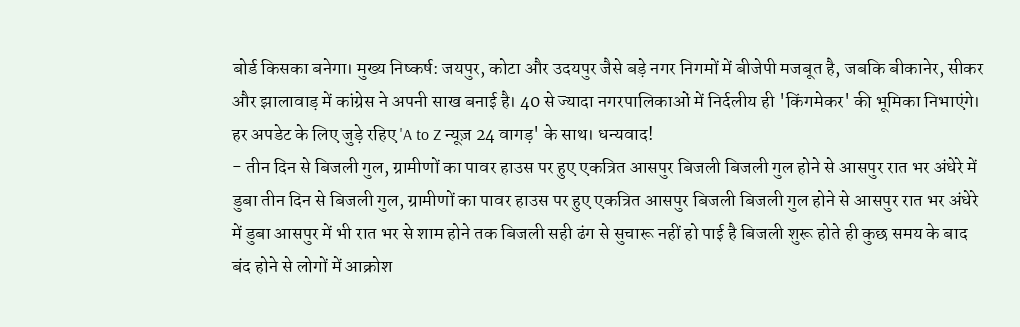बोर्ड किसका बनेगा। मुख्य निष्कर्ष: जयपुर, कोटा और उदयपुर जैसे बड़े नगर निगमों में बीजेपी मजबूत है, जबकि बीकानेर, सीकर और झालावाड़ में कांग्रेस ने अपनी साख बनाई है। 40 से ज्यादा नगरपालिकाओं में निर्दलीय ही 'किंगमेकर' की भूमिका निभाएंगे। हर अपडेट के लिए जुड़े रहिए 'A to Z न्यूज़ 24 वागड़' के साथ। धन्यवाद!
- तीन दिन से बिजली गुल, ग्रामीणों का पावर हाउस पर हुए एकत्रित आसपुर बिजली बिजली गुल होने से आसपुर रात भर अंधेरे में डुबा तीन दिन से बिजली गुल, ग्रामीणों का पावर हाउस पर हुए एकत्रित आसपुर बिजली बिजली गुल होने से आसपुर रात भर अंधेरे में डुबा आसपुर में भी रात भर से शाम होने तक बिजली सही ढंग से सुचारू नहीं हो पाई है बिजली शुरू होते ही कुछ समय के बाद बंद होने से लोगों में आक्रोश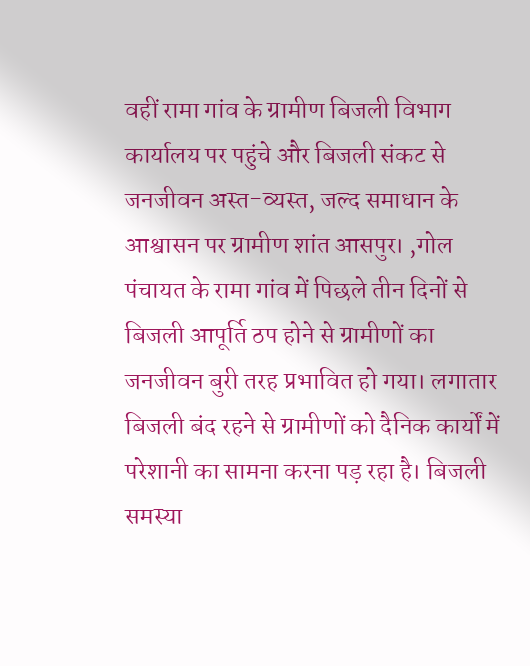वहीं रामा गांव के ग्रामीण बिजली विभाग कार्यालय पर पहुंचे और बिजली संकट से जनजीवन अस्त-व्यस्त, जल्द समाधान के आश्वासन पर ग्रामीण शांत आसपुर। ,गोल पंचायत के रामा गांव में पिछले तीन दिनों से बिजली आपूर्ति ठप होने से ग्रामीणों का जनजीवन बुरी तरह प्रभावित हो गया। लगातार बिजली बंद रहने से ग्रामीणों को दैनिक कार्यों में परेशानी का सामना करना पड़ रहा है। बिजली समस्या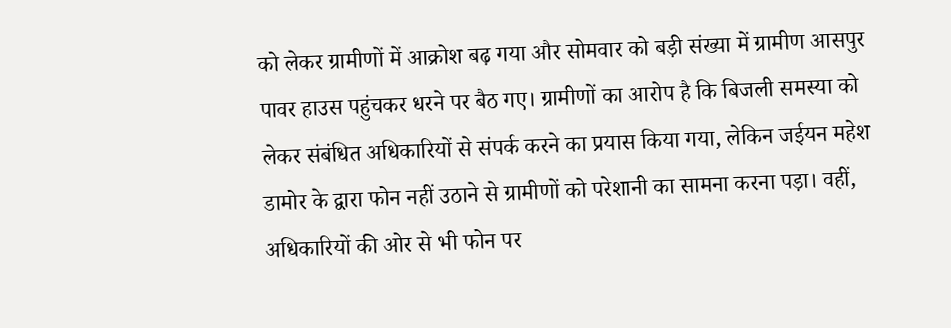को लेकर ग्रामीणों में आक्रोश बढ़ गया और सोमवार को बड़ी संख्या में ग्रामीण आसपुर पावर हाउस पहुंचकर धरने पर बैठ गए। ग्रामीणों का आरोप है कि बिजली समस्या को लेकर संबंधित अधिकारियों से संपर्क करने का प्रयास किया गया, लेकिन जईयन महेश डामोर के द्वारा फोन नहीं उठाने से ग्रामीणों को परेशानी का सामना करना पड़ा। वहीं, अधिकारियों की ओर से भी फोन पर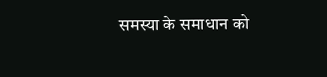समस्या के समाधान को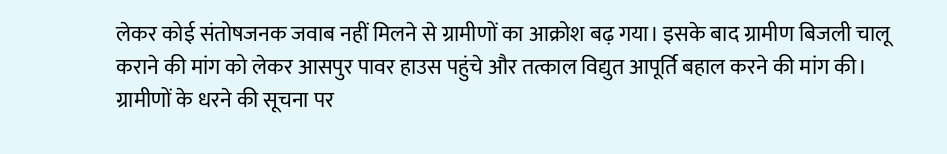लेकर कोई संतोषजनक जवाब नहीं मिलने से ग्रामीणों का आक्रोश बढ़ गया। इसके बाद ग्रामीण बिजली चालू कराने की मांग को लेकर आसपुर पावर हाउस पहुंचे और तत्काल विद्युत आपूर्ति बहाल करने की मांग की। ग्रामीणों के धरने की सूचना पर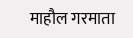माहौल गरमाता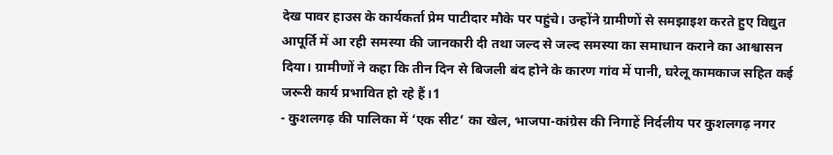देख पावर हाउस के कार्यकर्ता प्रेम पाटीदार मौके पर पहुंचे। उन्होंने ग्रामीणों से समझाइश करते हुए विद्युत आपूर्ति में आ रही समस्या की जानकारी दी तथा जल्द से जल्द समस्या का समाधान कराने का आश्वासन दिया। ग्रामीणों ने कहा कि तीन दिन से बिजली बंद होने के कारण गांव में पानी, घरेलू कामकाज सहित कई जरूरी कार्य प्रभावित हो रहे हैं।1
- कुशलगढ़ की पालिका में ‘एक सीट’ का खेल, भाजपा-कांग्रेस की निगाहें निर्दलीय पर कुशलगढ़ नगर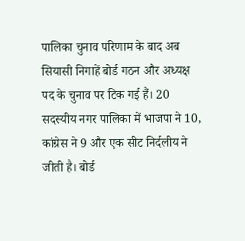पालिका चुनाव परिणाम के बाद अब सियासी निगाहें बोर्ड गठन और अध्यक्ष पद के चुनाव पर टिक गई हैं। 20 सदस्यीय नगर पालिका में भाजपा ने 10, कांग्रेस ने 9 और एक सीट निर्दलीय ने जीती है। बोर्ड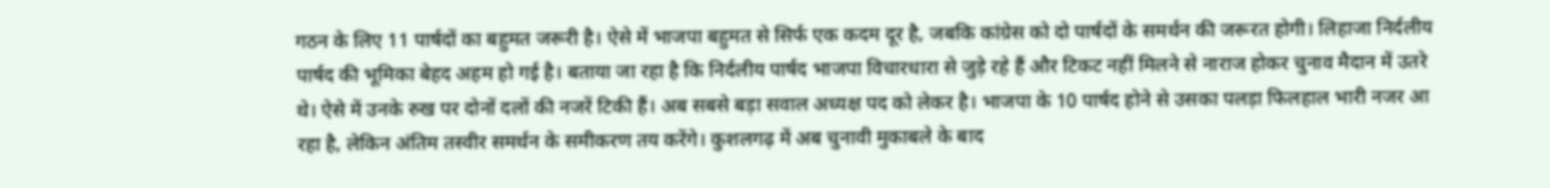गठन के लिए 11 पार्षदों का बहुमत जरूरी है। ऐसे में भाजपा बहुमत से सिर्फ एक कदम दूर है, जबकि कांग्रेस को दो पार्षदों के समर्थन की जरूरत होगी। लिहाजा निर्दलीय पार्षद की भूमिका बेहद अहम हो गई है। बताया जा रहा है कि निर्दलीय पार्षद भाजपा विचारधारा से जुड़े रहे हैं और टिकट नहीं मिलने से नाराज होकर चुनाव मैदान में उतरे थे। ऐसे में उनके रुख पर दोनों दलों की नजरें टिकी हैं। अब सबसे बड़ा सवाल अध्यक्ष पद को लेकर है। भाजपा के 10 पार्षद होने से उसका पलड़ा फिलहाल भारी नजर आ रहा है, लेकिन अंतिम तस्वीर समर्थन के समीकरण तय करेंगे। कुशलगढ़ में अब चुनावी मुकाबले के बाद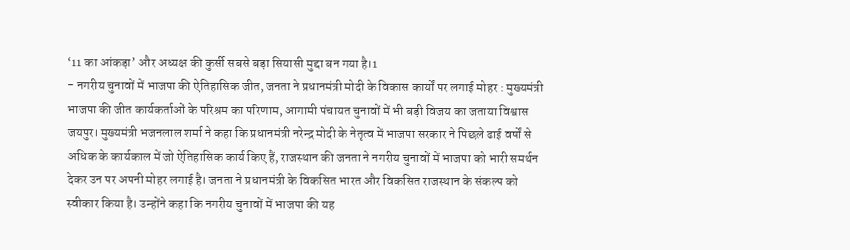‘11 का आंकड़ा’ और अध्यक्ष की कुर्सी सबसे बड़ा सियासी मुद्दा बन गया है।1
- नगरीय चुनावों में भाजपा की ऐतिहासिक जीत, जनता ने प्रधानमंत्री मोदी के विकास कार्यों पर लगाई मोहर : मुख्यमंत्री भाजपा की जीत कार्यकर्ताओं के परिश्रम का परिणाम, आगामी पंचायत चुनावों में भी बड़ी विजय का जताया विश्वास जयपुर। मुख्यमंत्री भजनलाल शर्मा ने कहा कि प्रधानमंत्री नरेन्द्र मोदी के नेतृत्व में भाजपा सरकार ने पिछले ढाई वर्षों से अधिक के कार्यकाल में जो ऐतिहासिक कार्य किए हैं, राजस्थान की जनता ने नगरीय चुनावों में भाजपा को भारी समर्थन देकर उन पर अपनी मोहर लगाई है। जनता ने प्रधानमंत्री के विकसित भारत और विकसित राजस्थान के संकल्प को स्वीकार किया है। उन्होंने कहा कि नगरीय चुनावों में भाजपा की यह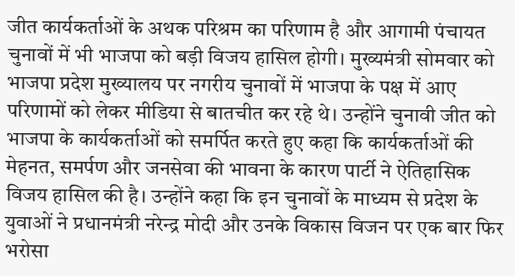जीत कार्यकर्ताओं के अथक परिश्रम का परिणाम है और आगामी पंचायत चुनावों में भी भाजपा को बड़ी विजय हासिल होगी। मुख्यमंत्री सोमवार को भाजपा प्रदेश मुख्यालय पर नगरीय चुनावों में भाजपा के पक्ष में आए परिणामों को लेकर मीडिया से बातचीत कर रहे थे। उन्होंने चुनावी जीत को भाजपा के कार्यकर्ताओं को समर्पित करते हुए कहा कि कार्यकर्ताओं की मेहनत, समर्पण और जनसेवा की भावना के कारण पार्टी ने ऐतिहासिक विजय हासिल की है। उन्होंने कहा कि इन चुनावों के माध्यम से प्रदेश के युवाओं ने प्रधानमंत्री नरेन्द्र मोदी और उनके विकास विजन पर एक बार फिर भरोसा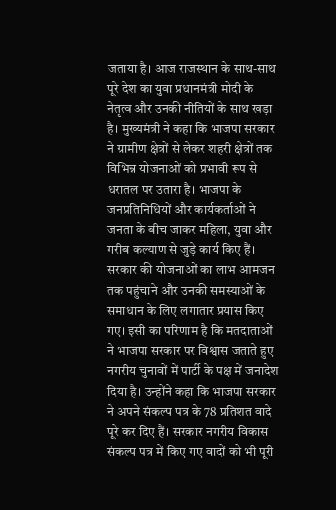जताया है। आज राजस्थान के साथ-साथ पूरे देश का युवा प्रधानमंत्री मोदी के नेतृत्व और उनकी नीतियों के साथ खड़ा है। मुख्यमंत्री ने कहा कि भाजपा सरकार ने ग्रामीण क्षेत्रों से लेकर शहरी क्षेत्रों तक विभिन्न योजनाओं को प्रभावी रूप से धरातल पर उतारा है। भाजपा के जनप्रतिनिधियों और कार्यकर्ताओं ने जनता के बीच जाकर महिला, युवा और गरीब कल्याण से जुड़े कार्य किए हैं। सरकार की योजनाओं का लाभ आमजन तक पहुंचाने और उनकी समस्याओं के समाधान के लिए लगातार प्रयास किए गए। इसी का परिणाम है कि मतदाताओं ने भाजपा सरकार पर विश्वास जताते हुए नगरीय चुनावों में पार्टी के पक्ष में जनादेश दिया है। उन्होंने कहा कि भाजपा सरकार ने अपने संकल्प पत्र के 78 प्रतिशत वादे पूरे कर दिए हैं। सरकार नगरीय विकास संकल्प पत्र में किए गए वादों को भी पूरी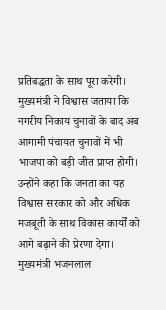प्रतिबद्धता के साथ पूरा करेगी। मुख्यमंत्री ने विश्वास जताया कि नगरीय निकाय चुनावों के बाद अब आगामी पंचायत चुनावों में भी भाजपा को बड़ी जीत प्राप्त होगी। उन्होंने कहा कि जनता का यह विश्वास सरकार को और अधिक मजबूती के साथ विकास कार्यों को आगे बढ़ाने की प्रेरणा देगा। मुख्यमंत्री भजनलाल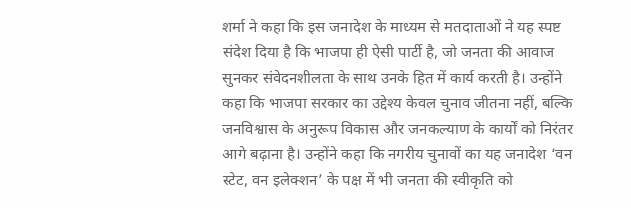शर्मा ने कहा कि इस जनादेश के माध्यम से मतदाताओं ने यह स्पष्ट संदेश दिया है कि भाजपा ही ऐसी पार्टी है, जो जनता की आवाज सुनकर संवेदनशीलता के साथ उनके हित में कार्य करती है। उन्होंने कहा कि भाजपा सरकार का उद्देश्य केवल चुनाव जीतना नहीं, बल्कि जनविश्वास के अनुरूप विकास और जनकल्याण के कार्यों को निरंतर आगे बढ़ाना है। उन्होंने कहा कि नगरीय चुनावों का यह जनादेश ‘वन स्टेट, वन इलेक्शन’ के पक्ष में भी जनता की स्वीकृति को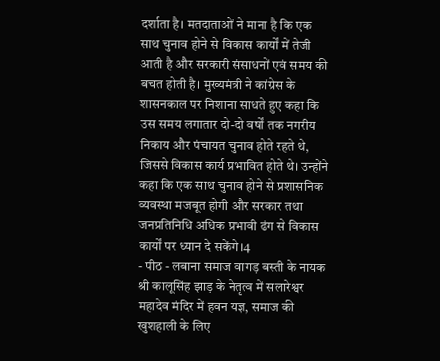दर्शाता है। मतदाताओं ने माना है कि एक साथ चुनाव होने से विकास कार्यों में तेजी आती है और सरकारी संसाधनों एवं समय की बचत होती है। मुख्यमंत्री ने कांग्रेस के शासनकाल पर निशाना साधते हुए कहा कि उस समय लगातार दो-दो वर्षों तक नगरीय निकाय और पंचायत चुनाव होते रहते थे, जिससे विकास कार्य प्रभावित होते थे। उन्होंने कहा कि एक साथ चुनाव होने से प्रशासनिक व्यवस्था मजबूत होगी और सरकार तथा जनप्रतिनिधि अधिक प्रभावी ढंग से विकास कार्यों पर ध्यान दे सकेंगे।4
- पीठ - लबाना समाज वागड़ बस्ती के नायक श्री कालूसिंह झाड़ के नेतृत्व में सलारेश्वर महादेव मंदिर में हवन यज्ञ, समाज की खुशहाली के लिए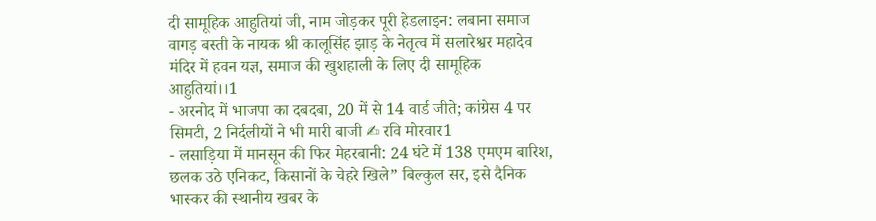दी सामूहिक आहुतियां जी, नाम जोड़कर पूरी हेडलाइन: लबाना समाज वागड़ बस्ती के नायक श्री कालूसिंह झाड़ के नेतृत्व में सलारेश्वर महादेव मंदिर में हवन यज्ञ, समाज की खुशहाली के लिए दी सामूहिक आहुतियां।।1
- अरनोद में भाजपा का दबदबा, 20 में से 14 वार्ड जीते; कांग्रेस 4 पर सिमटी, 2 निर्दलीयों ने भी मारी बाजी ✍ रवि मोरवार1
- लसाड़िया में मानसून की फिर मेहरबानी: 24 घंटे में 138 एमएम बारिश, छलक उठे एनिकट, किसानों के चेहरे खिले” बिल्कुल सर, इसे दैनिक भास्कर की स्थानीय खबर के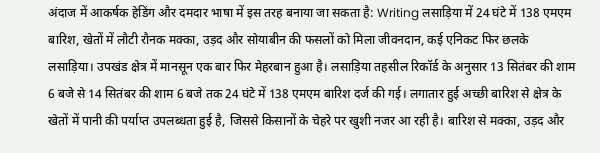अंदाज में आकर्षक हेडिंग और दमदार भाषा में इस तरह बनाया जा सकता है: Writing लसाड़िया में 24 घंटे में 138 एमएम बारिश, खेतों में लौटी रौनक मक्का, उड़द और सोयाबीन की फसलों को मिला जीवनदान, कई एनिकट फिर छलके लसाड़िया। उपखंड क्षेत्र में मानसून एक बार फिर मेहरबान हुआ है। लसाड़िया तहसील रिकॉर्ड के अनुसार 13 सितंबर की शाम 6 बजे से 14 सितंबर की शाम 6 बजे तक 24 घंटे में 138 एमएम बारिश दर्ज की गई। लगातार हुई अच्छी बारिश से क्षेत्र के खेतों में पानी की पर्याप्त उपलब्धता हुई है, जिससे किसानों के चेहरे पर खुशी नजर आ रही है। बारिश से मक्का, उड़द और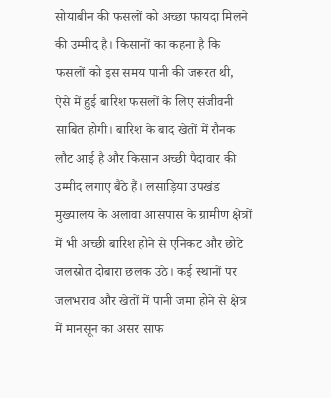सोयाबीन की फसलों को अच्छा फायदा मिलने की उम्मीद है। किसानों का कहना है कि फसलों को इस समय पानी की जरूरत थी, ऐसे में हुई बारिश फसलों के लिए संजीवनी साबित होगी। बारिश के बाद खेतों में रौनक लौट आई है और किसान अच्छी पैदावार की उम्मीद लगाए बैठे हैं। लसाड़िया उपखंड मुख्यालय के अलावा आसपास के ग्रामीण क्षेत्रों में भी अच्छी बारिश होने से एनिकट और छोटे जलस्रोत दोबारा छलक उठे। कई स्थानों पर जलभराव और खेतों में पानी जमा होने से क्षेत्र में मानसून का असर साफ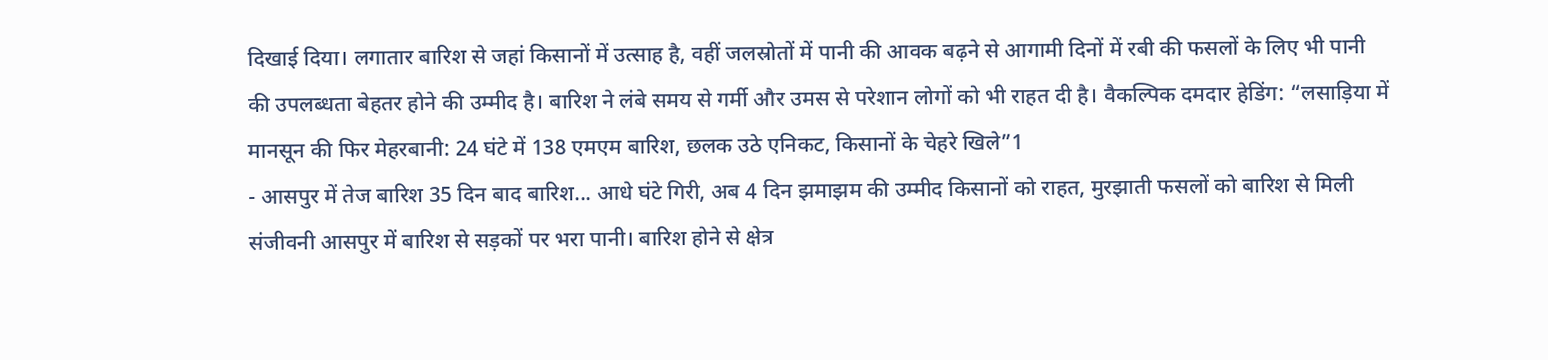दिखाई दिया। लगातार बारिश से जहां किसानों में उत्साह है, वहीं जलस्रोतों में पानी की आवक बढ़ने से आगामी दिनों में रबी की फसलों के लिए भी पानी की उपलब्धता बेहतर होने की उम्मीद है। बारिश ने लंबे समय से गर्मी और उमस से परेशान लोगों को भी राहत दी है। वैकल्पिक दमदार हेडिंग: “लसाड़िया में मानसून की फिर मेहरबानी: 24 घंटे में 138 एमएम बारिश, छलक उठे एनिकट, किसानों के चेहरे खिले”1
- आसपुर में तेज बारिश 35 दिन बाद बारिश... आधे घंटे गिरी, अब 4 दिन झमाझम की उम्मीद किसानों को राहत, मुरझाती फसलों को बारिश से मिली संजीवनी आसपुर में बारिश से सड़कों पर भरा पानी। बारिश होने से क्षेत्र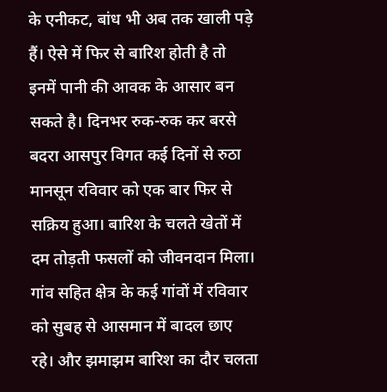के एनीकट, बांध भी अब तक खाली पड़े हैं। ऐसे में फिर से बारिश होती है तो इनमें पानी की आवक के आसार बन सकते है। दिनभर रुक-रुक कर बरसे बदरा आसपुर विगत कई दिनों से रुठा मानसून रविवार को एक बार फिर से सक्रिय हुआ। बारिश के चलते खेतों में दम तोड़ती फसलों को जीवनदान मिला। गांव सहित क्षेत्र के कई गांवों में रविवार को सुबह से आसमान में बादल छाए रहे। और झमाझम बारिश का दौर चलता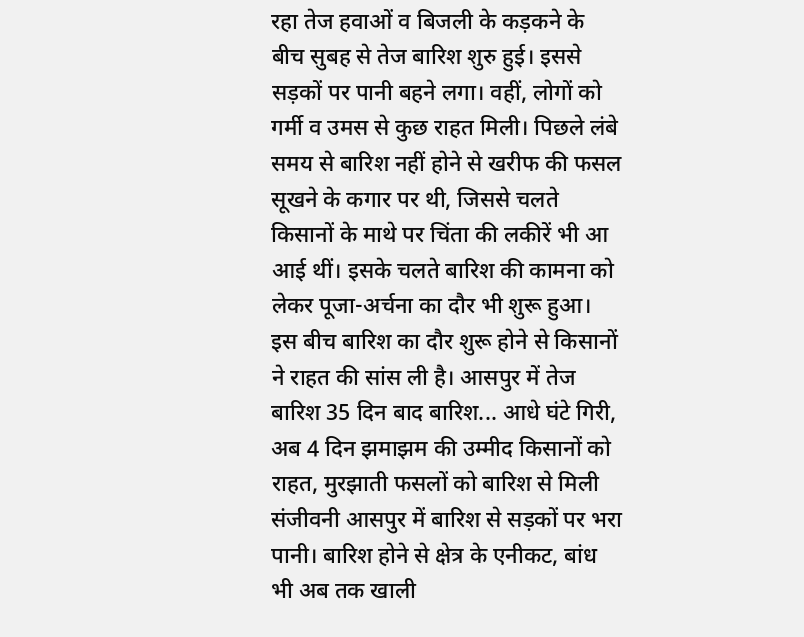रहा तेज हवाओं व बिजली के कड़कने के बीच सुबह से तेज बारिश शुरु हुई। इससे सड़कों पर पानी बहने लगा। वहीं, लोगों को गर्मी व उमस से कुछ राहत मिली। पिछले लंबे समय से बारिश नहीं होने से खरीफ की फसल सूखने के कगार पर थी, जिससे चलते किसानों के माथे पर चिंता की लकीरें भी आ आई थीं। इसके चलते बारिश की कामना को लेकर पूजा-अर्चना का दौर भी शुरू हुआ। इस बीच बारिश का दौर शुरू होने से किसानों ने राहत की सांस ली है। आसपुर में तेज बारिश 35 दिन बाद बारिश... आधे घंटे गिरी, अब 4 दिन झमाझम की उम्मीद किसानों को राहत, मुरझाती फसलों को बारिश से मिली संजीवनी आसपुर में बारिश से सड़कों पर भरा पानी। बारिश होने से क्षेत्र के एनीकट, बांध भी अब तक खाली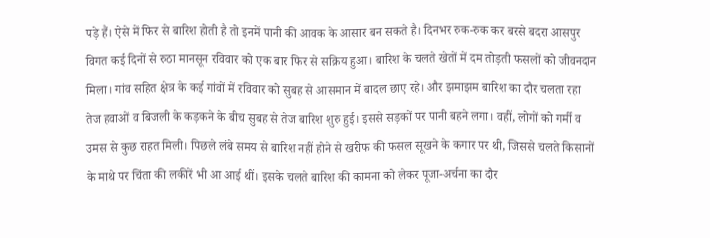पड़े हैं। ऐसे में फिर से बारिश होती है तो इनमें पानी की आवक के आसार बन सकते है। दिनभर रुक-रुक कर बरसे बदरा आसपुर विगत कई दिनों से रुठा मानसून रविवार को एक बार फिर से सक्रिय हुआ। बारिश के चलते खेतों में दम तोड़ती फसलों को जीवनदान मिला। गांव सहित क्षेत्र के कई गांवों में रविवार को सुबह से आसमान में बादल छाए रहे। और झमाझम बारिश का दौर चलता रहा तेज हवाओं व बिजली के कड़कने के बीच सुबह से तेज बारिश शुरु हुई। इससे सड़कों पर पानी बहने लगा। वहीं, लोगों को गर्मी व उमस से कुछ राहत मिली। पिछले लंबे समय से बारिश नहीं होने से खरीफ की फसल सूखने के कगार पर थी, जिससे चलते किसानों के माथे पर चिंता की लकीरें भी आ आई थीं। इसके चलते बारिश की कामना को लेकर पूजा-अर्चना का दौर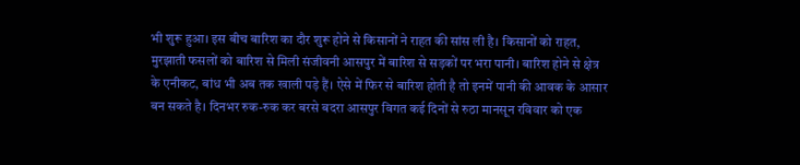भी शुरू हुआ। इस बीच बारिश का दौर शुरू होने से किसानों ने राहत की सांस ली है। किसानों को राहत, मुरझाती फसलों को बारिश से मिली संजीवनी आसपुर में बारिश से सड़कों पर भरा पानी। बारिश होने से क्षेत्र के एनीकट, बांध भी अब तक खाली पड़े हैं। ऐसे में फिर से बारिश होती है तो इनमें पानी की आवक के आसार बन सकते है। दिनभर रुक-रुक कर बरसे बदरा आसपुर विगत कई दिनों से रुठा मानसून रविवार को एक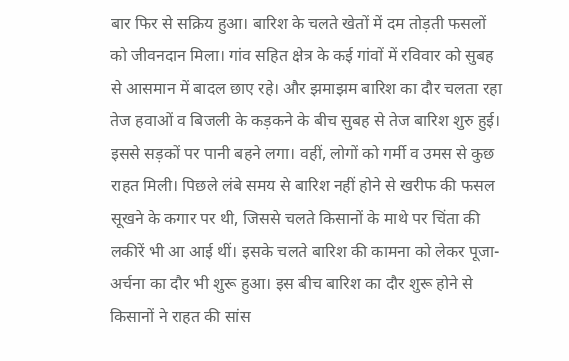बार फिर से सक्रिय हुआ। बारिश के चलते खेतों में दम तोड़ती फसलों को जीवनदान मिला। गांव सहित क्षेत्र के कई गांवों में रविवार को सुबह से आसमान में बादल छाए रहे। और झमाझम बारिश का दौर चलता रहा तेज हवाओं व बिजली के कड़कने के बीच सुबह से तेज बारिश शुरु हुई। इससे सड़कों पर पानी बहने लगा। वहीं, लोगों को गर्मी व उमस से कुछ राहत मिली। पिछले लंबे समय से बारिश नहीं होने से खरीफ की फसल सूखने के कगार पर थी, जिससे चलते किसानों के माथे पर चिंता की लकीरें भी आ आई थीं। इसके चलते बारिश की कामना को लेकर पूजा-अर्चना का दौर भी शुरू हुआ। इस बीच बारिश का दौर शुरू होने से किसानों ने राहत की सांस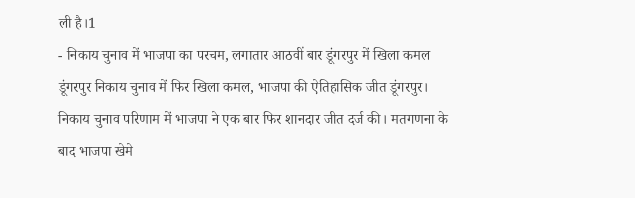ली है।1
- निकाय चुनाव में भाजपा का परचम, लगातार आठवीं बार डूंगरपुर में खिला कमल डूंगरपुर निकाय चुनाव में फिर खिला कमल, भाजपा की ऐतिहासिक जीत डूंगरपुर। निकाय चुनाव परिणाम में भाजपा ने एक बार फिर शानदार जीत दर्ज की। मतगणना के बाद भाजपा खेमे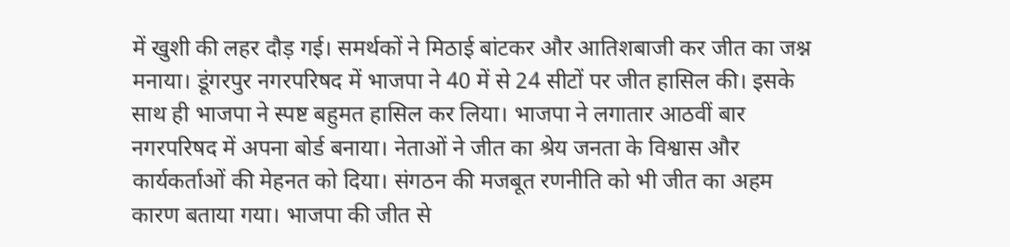में खुशी की लहर दौड़ गई। समर्थकों ने मिठाई बांटकर और आतिशबाजी कर जीत का जश्न मनाया। डूंगरपुर नगरपरिषद में भाजपा ने 40 में से 24 सीटों पर जीत हासिल की। इसके साथ ही भाजपा ने स्पष्ट बहुमत हासिल कर लिया। भाजपा ने लगातार आठवीं बार नगरपरिषद में अपना बोर्ड बनाया। नेताओं ने जीत का श्रेय जनता के विश्वास और कार्यकर्ताओं की मेहनत को दिया। संगठन की मजबूत रणनीति को भी जीत का अहम कारण बताया गया। भाजपा की जीत से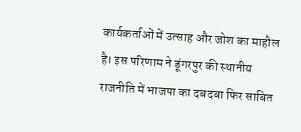कार्यकर्ताओं में उत्साह और जोश का माहौल है। इस परिणाम ने डूंगरपुर की स्थानीय राजनीति में भाजपा का दबदबा फिर साबित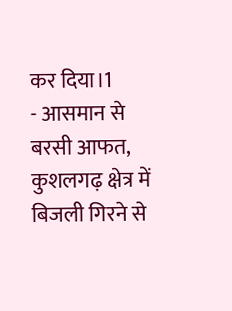कर दिया।1
- आसमान से बरसी आफत, कुशलगढ़ क्षेत्र में बिजली गिरने से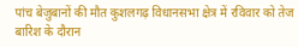पांच बेजुबानों की मौत कुशलगढ़ विधानसभा क्षेत्र में रविवार को तेज बारिश के दौरान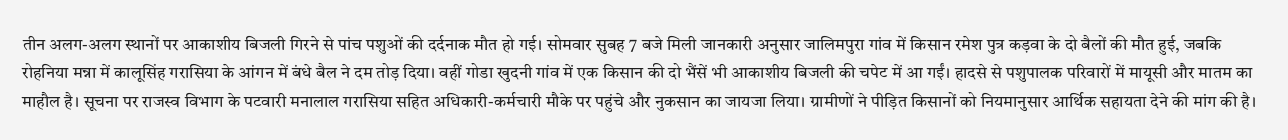तीन अलग-अलग स्थानों पर आकाशीय बिजली गिरने से पांच पशुओं की दर्दनाक मौत हो गई। सोमवार सुबह 7 बजे मिली जानकारी अनुसार जालिमपुरा गांव में किसान रमेश पुत्र कड़वा के दो बैलों की मौत हुई, जबकि रोहनिया मन्ना में कालूसिंह गरासिया के आंगन में बंधे बैल ने दम तोड़ दिया। वहीं गोडा खुदनी गांव में एक किसान की दो भैंसें भी आकाशीय बिजली की चपेट में आ गईं। हादसे से पशुपालक परिवारों में मायूसी और मातम का माहौल है। सूचना पर राजस्व विभाग के पटवारी मनालाल गरासिया सहित अधिकारी-कर्मचारी मौके पर पहुंचे और नुकसान का जायजा लिया। ग्रामीणों ने पीड़ित किसानों को नियमानुसार आर्थिक सहायता देने की मांग की है।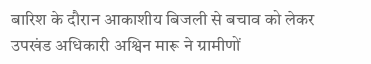बारिश के दौरान आकाशीय बिजली से बचाव को लेकर उपखंड अधिकारी अश्विन मारू ने ग्रामीणों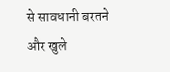से सावधानी बरतने और खुले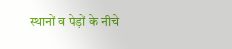स्थानों व पेड़ों के नीचे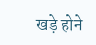खड़े होने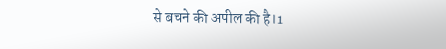से बचने की अपील की है।1